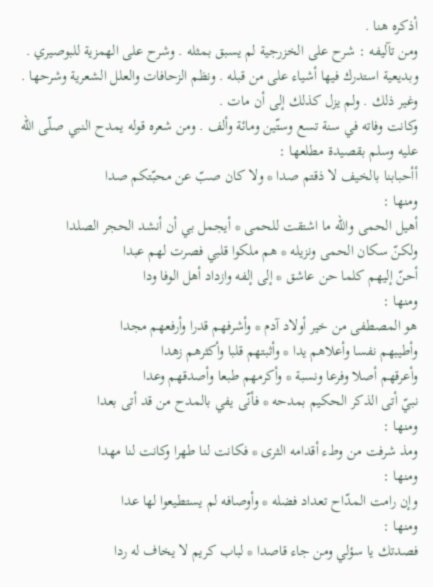أذكره هنا .
ومن تآليفه : شرح على الخزرجية لم يسبق بمثله . وشرح على الهمزية للبوصيري . وبديعية استدرك فيها أشياء على من قبله . ونظم الزحافات والعلل الشعرية وشرحها . وغير ذلك . ولم يزل كذلك إلى أن مات .
وكانت وفاته في سنة تسع وستّين ومائة وألف . ومن شعره قوله يمدح النبي صلّى اللّه عليه وسلم بقصيدة مطلعها :
أأحبابنا بالخيف لا ذقتم صدا * ولا كان صبّ عن محبّتكم صدا
ومنها :
أهيل الحمى واللّه ما اشتقت للحمى * أيجمل بي أن أنشد الحجر الصلدا
ولكنّ سكان الحمى ونزيله * هم ملكوا قلبي فصرت لهم عبدا
أحنّ إليهم كلما حن عاشق * إلى إلفه وازداد أهل الوفا ودا
ومنها :
هو المصطفى من خير أولاد آدم * وأشرفهم قدرا وأرفعهم مجدا
وأطيبهم نفسا وأعلاهم يدا * وأثبتهم قلبا وأكثرهم زهدا
وأعرقهم أصلا وفرعا ونسبة * وأكرمهم طبعا وأصدقهم وعدا
نبيّ أتى الذكر الحكيم بمدحه * فأنّى يفي بالمدح من قد أتى بعدا
ومنها :
ومذ شرفت من وطء أقدامه الثرى * فكانت لنا طهرا وكانت لنا مهدا
ومنها :
وإن رامت المدّاح تعداد فضله * وأوصافه لم يستطيعوا لها عدا
ومنها :
فصدتك يا سؤلي ومن جاء قاصدا * لباب كريم لا يخاف له ردا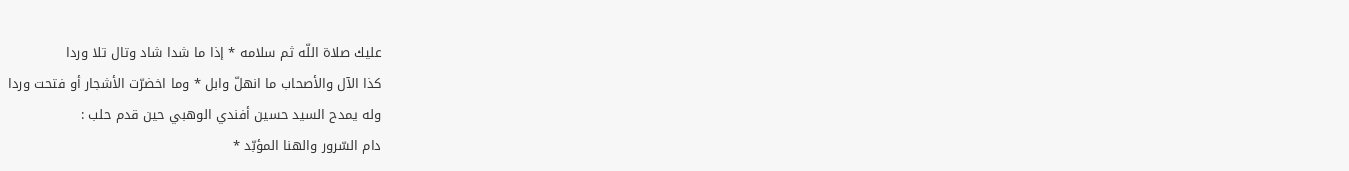عليك صلاة اللّه ثم سلامه * إذا ما شدا شاد وتال تلا وردا
كذا الآل والأصحاب ما انهلّ وابل * وما اخضرّت الأشجار أو فتحت وردا
وله يمدح السيد حسين أفندي الوهبي حين قدم حلب :
دام السّرور والهنا المؤبّد *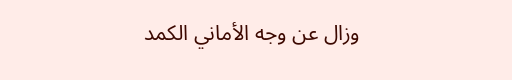وزال عن وجه الأماني الكمد